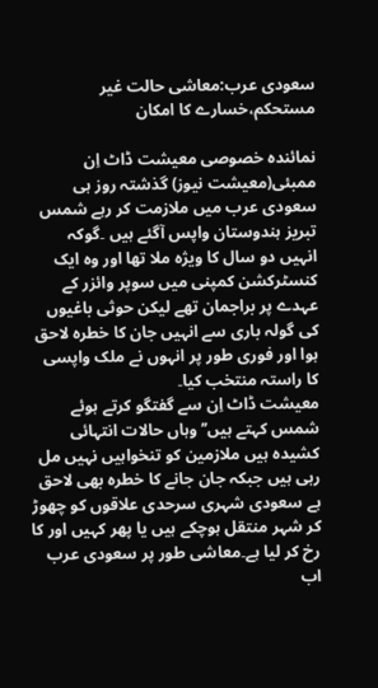سعودی عرب:معاشی حالت غیر مستحکم،خسارے کا امکان

نمائندہ خصوصی معیشت ڈاٹ اِن
ممبئی(معیشت نیوز) گذشتہ روز ہی سعودی عرب میں ملازمت کر رہے شمس تبریز ہندوستان واپس آگئے ہیں ۔گوکہ انہیں دو سال کا ویژہ ملا تھا اور وہ ایک کنسٹرکشن کمپنی میں سوپر وائزر کے عہدے پر براجمان تھے لیکن حوثی باغیوں کی گولہ باری سے انہیں جان کا خطرہ لاحق ہوا اور فوری طور پر انہوں نے ملک واپسی کا راستہ منتخب کیا۔
معیشت ڈاٹ اِن سے گفتگو کرتے ہوئے شمس کہتے ہیں’’وہاں حالات انتہائی کشیدہ ہیں ملازمین کو تنخواہیں نہیں مل رہی ہیں جبکہ جان جانے کا خطرہ بھی لاحق ہے سعودی شہری سرحدی علاقوں کو چھوڑ کر شہر منتقل ہوچکے ہیں یا پھر کہیں اور کا رخ کر لیا ہے۔معاشی طور پر سعودی عرب اب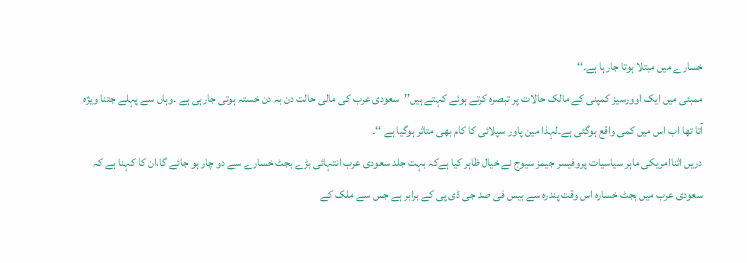خسارے میں مبتلا ہوتا جارہا ہے۔‘‘
ممبئی میں ایک اوورسیز کمپنی کے مالک حالات پر تبصرہ کرتے ہوئے کہتے ہیں’’سعودی عرب کی مالی حالت دن بہ دن خستہ ہوتی جارہی ہے ۔وہاں سے پہلے جتنا ویژہ آتا تھا اب اس میں کمی واقع ہوگئی ہے۔لہذا مین پاور سپلائی کا کام بھی متاثر ہوگیا ہے ‘‘۔
دریں اثناامریکی ماہر سیاسیات پروفیسر جیمز سیوج نے خیال ظاہر کیا ہےکہ بہت جلد سعودی عرب انتہائی بڑے بجٹ خسارے سے دو چار ہو جائے گا،ان کا کہنا ہے کہ سعودی عرب میں بجٹ خسارہ اس وقت پندرہ سے بیس فی صد جی ڈی پی کے برابر ہے جس سے ملک کے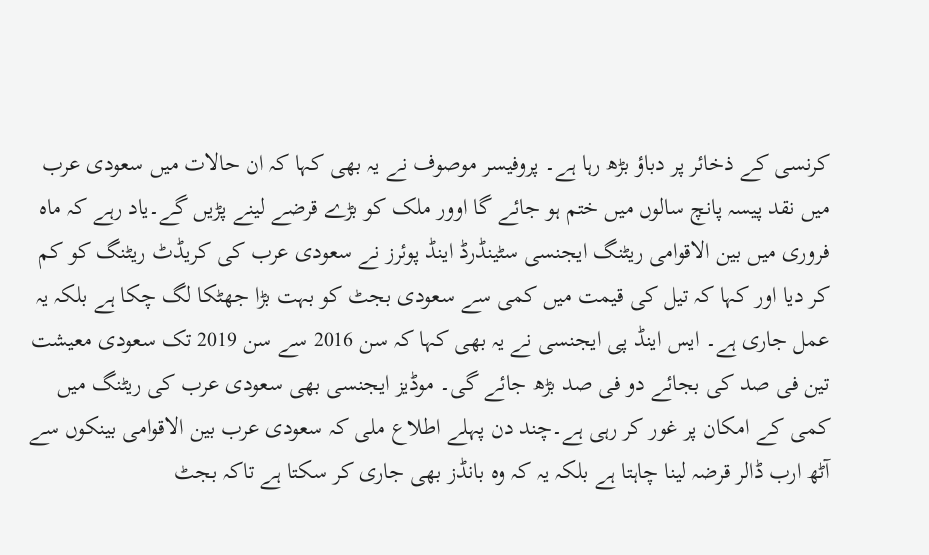کرنسی کے ذخائر پر دباؤ بڑھ رہا ہے۔ پروفیسر موصوف نے یہ بھی کہا کہ ان حالات میں سعودی عرب میں نقد پیسہ پانچ سالوں میں ختم ہو جائے گا اوور ملک کو بڑے قرضے لینے پڑیں گے۔یاد رہے کہ ماہ فروری میں بین الاقوامی ریٹنگ ایجنسی سٹینڈرڈ اینڈ پوئرز نے سعودی عرب کی کریڈٹ ریٹنگ کو کم کر دیا اور کہا کہ تیل کی قیمت میں کمی سے سعودی بجٹ کو بہت بڑا جھٹکا لگ چکا ہے بلکہ یہ عمل جاری ہے۔ ایس اینڈ پی ایجنسی نے یہ بھی کہا کہ سن 2016 سے سن 2019 تک سعودی معیشت تین فی صد کی بجائے دو فی صد بڑھ جائے گی۔ موڈیز ایجنسی بھی سعودی عرب کی ریٹنگ میں کمی کے امکان پر غور کر رہی ہے۔چند دن پہلے اطلاع ملی کہ سعودی عرب بین الاقوامی بینکوں سے آٹھ ارب ڈالر قرضہ لینا چاہتا ہے بلکہ یہ کہ وہ بانڈز بھی جاری کر سکتا ہے تاکہ بجٹ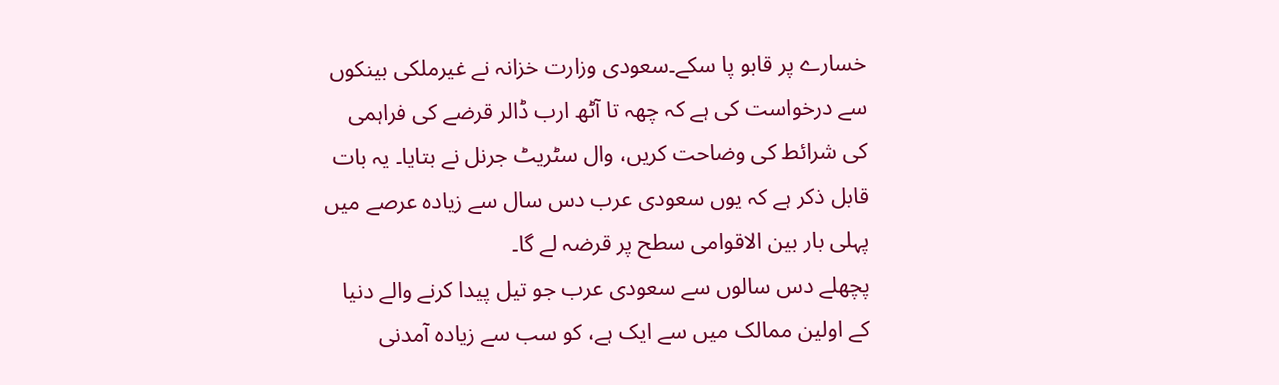خسارے پر قابو پا سکے۔سعودی وزارت خزانہ نے غیرملکی بینکوں سے درخواست کی ہے کہ چھہ تا آٹھ ارب ڈالر قرضے کی فراہمی کی شرائط کی وضاحت کریں، وال سٹریٹ جرنل نے بتایا۔ یہ بات قابل ذکر ہے کہ یوں سعودی عرب دس سال سے زیادہ عرصے میں پہلی بار بین الاقوامی سطح پر قرضہ لے گا۔
پچھلے دس سالوں سے سعودی عرب جو تیل پیدا کرنے والے دنیا کے اولین ممالک میں سے ایک ہے، کو سب سے زیادہ آمدنی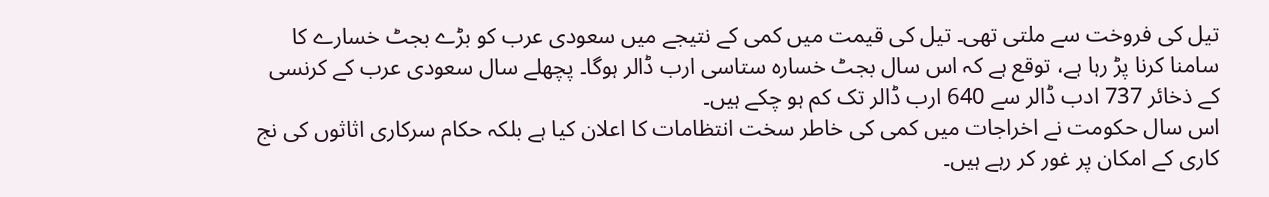تیل کی فروخت سے ملتی تھی۔ تیل کی قیمت میں کمی کے نتیجے میں سعودی عرب کو بڑے بجٹ خسارے کا سامنا کرنا پڑ رہا ہے، توقع ہے کہ اس سال بجٹ خسارہ ستاسی ارب ڈالر ہوگا۔ پچھلے سال سعودی عرب کے کرنسی کے ذخائر 737 ادب ڈالر سے 640 ارب ڈالر تک کم ہو چکے ہیں۔
اس سال حکومت نے اخراجات میں کمی کی خاطر سخت انتظامات کا اعلان کیا ہے بلکہ حکام سرکاری اثاثوں کی نج کاری کے امکان پر غور کر رہے ہیں۔